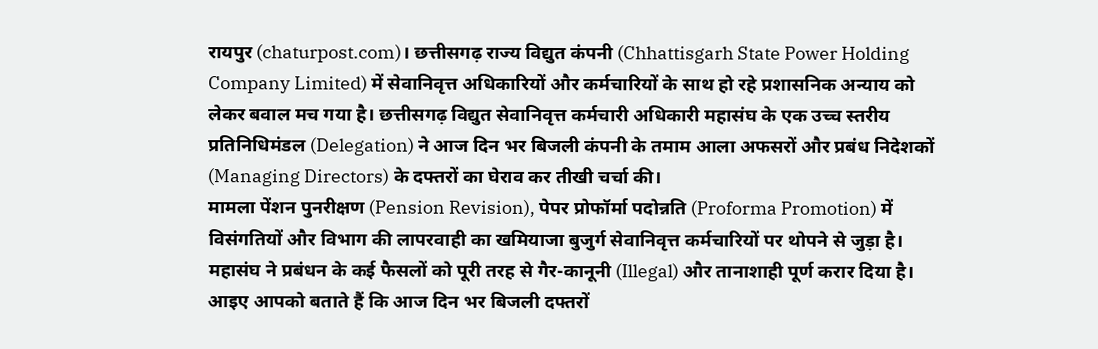रायपुर (chaturpost.com)। छत्तीसगढ़ राज्य विद्युत कंपनी (Chhattisgarh State Power Holding Company Limited) में सेवानिवृत्त अधिकारियों और कर्मचारियों के साथ हो रहे प्रशासनिक अन्याय को लेकर बवाल मच गया है। छत्तीसगढ़ विद्युत सेवानिवृत्त कर्मचारी अधिकारी महासंघ के एक उच्च स्तरीय प्रतिनिधिमंडल (Delegation) ने आज दिन भर बिजली कंपनी के तमाम आला अफसरों और प्रबंध निदेशकों (Managing Directors) के दफ्तरों का घेराव कर तीखी चर्चा की।
मामला पेंशन पुनरीक्षण (Pension Revision), पेपर प्रोफॉर्मा पदोन्नति (Proforma Promotion) में विसंगतियों और विभाग की लापरवाही का खमियाजा बुजुर्ग सेवानिवृत्त कर्मचारियों पर थोपने से जुड़ा है। महासंघ ने प्रबंधन के कई फैसलों को पूरी तरह से गैर-कानूनी (Illegal) और तानाशाही पूर्ण करार दिया है। आइए आपको बताते हैं कि आज दिन भर बिजली दफ्तरों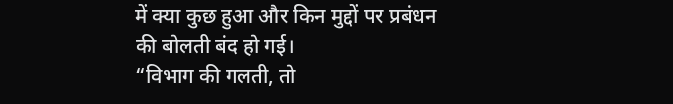में क्या कुछ हुआ और किन मुद्दों पर प्रबंधन की बोलती बंद हो गई।
“विभाग की गलती, तो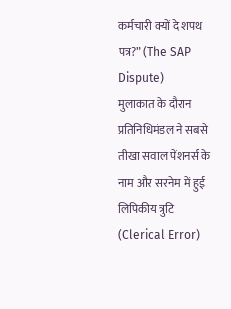कर्मचारी क्यों दे शपथ पत्र?” (The SAP Dispute)
मुलाकात के दौरान प्रतिनिधिमंडल ने सबसे तीखा सवाल पेंशनर्स के नाम और सरनेम में हुई लिपिकीय त्रुटि (Clerical Error)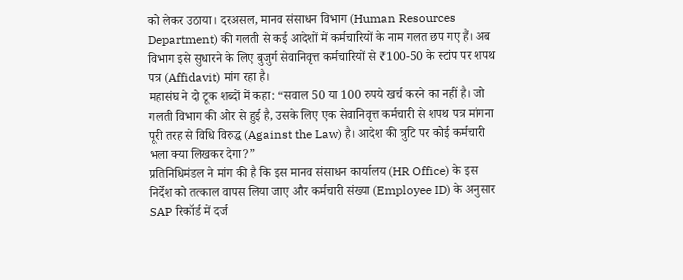को लेकर उठाया। दरअसल, मानव संसाधन विभाग (Human Resources Department) की गलती से कई आदेशों में कर्मचारियों के नाम गलत छप गए हैं। अब विभाग इसे सुधारने के लिए बुजुर्ग सेवानिवृत्त कर्मचारियों से ₹100-50 के स्टांप पर शपथ पत्र (Affidavit) मांग रहा है।
महासंघ ने दो टूक शब्दों में कहा: “सवाल 50 या 100 रुपये खर्च करने का नहीं है। जो गलती विभाग की ओर से हुई है, उसके लिए एक सेवानिवृत्त कर्मचारी से शपथ पत्र मांगना पूरी तरह से विधि विरुद्ध (Against the Law) है। आदेश की त्रुटि पर कोई कर्मचारी भला क्या लिखकर देगा?”
प्रतिनिधिमंडल ने मांग की है कि इस मानव संसाधन कार्यालय (HR Office) के इस निर्देश को तत्काल वापस लिया जाए और कर्मचारी संख्या (Employee ID) के अनुसार SAP रिकॉर्ड में दर्ज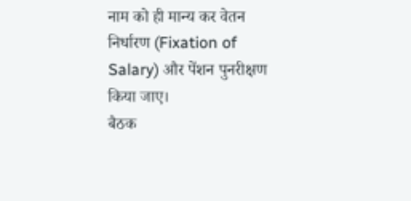नाम को ही मान्य कर वेतन निर्धारण (Fixation of Salary) और पेंशन पुनरीक्षण किया जाए।
बैठक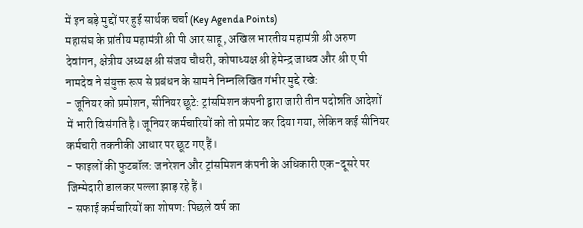में इन बड़े मुद्दों पर हुई सार्थक चर्चा (Key Agenda Points)
महासंघ के प्रांतीय महामंत्री श्री पी आर साहू, अखिल भारतीय महामंत्री श्री अरुण देवांगन, क्षेत्रीय अध्यक्ष श्री संजय चौधरी, कोषाध्यक्ष श्री हेमेन्द्र जाधव और श्री ए पी नामदेव ने संयुक्त रूप से प्रबंधन के सामने निम्नलिखित गंभीर मुद्दे रखे:
- जूनियर को प्रमोशन, सीनियर छूटे: ट्रांसमिशन कंपनी द्वारा जारी तीन पदोन्नति आदेशों में भारी विसंगति है। जूनियर कर्मचारियों को तो प्रमोट कर दिया गया, लेकिन कई सीनियर कर्मचारी तकनीकी आधार पर छूट गए हैं।
- फाइलों की फुटबॉल: जनरेशन और ट्रांसमिशन कंपनी के अधिकारी एक-दूसरे पर जिम्मेदारी डालकर पल्ला झाड़ रहे हैं।
- सफाई कर्मचारियों का शोषण: पिछले वर्ष का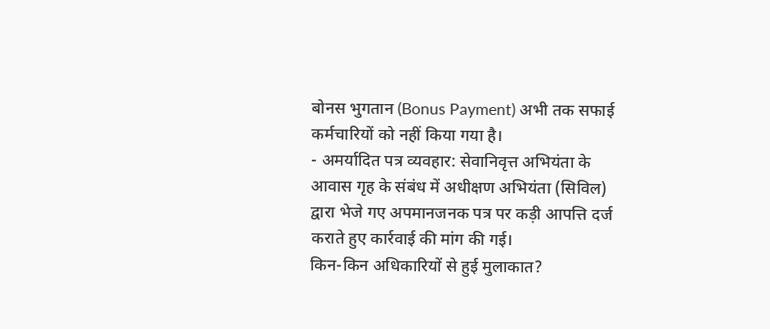बोनस भुगतान (Bonus Payment) अभी तक सफाई कर्मचारियों को नहीं किया गया है।
- अमर्यादित पत्र व्यवहार: सेवानिवृत्त अभियंता के आवास गृह के संबंध में अधीक्षण अभियंता (सिविल) द्वारा भेजे गए अपमानजनक पत्र पर कड़ी आपत्ति दर्ज कराते हुए कार्रवाई की मांग की गई।
किन-किन अधिकारियों से हुई मुलाकात?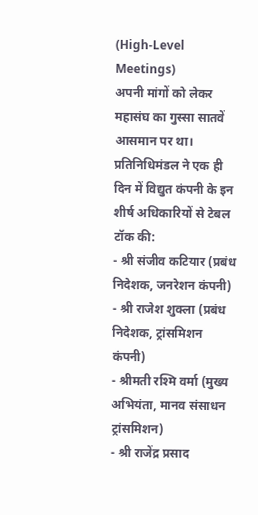(High-Level Meetings)
अपनी मांगों को लेकर महासंघ का गुस्सा सातवें आसमान पर था। प्रतिनिधिमंडल ने एक ही दिन में विद्युत कंपनी के इन शीर्ष अधिकारियों से टेबल टॉक की:
- श्री संजीव कटियार (प्रबंध निदेशक, जनरेशन कंपनी)
- श्री राजेश शुक्ला (प्रबंध निदेशक, ट्रांसमिशन कंपनी)
- श्रीमती रश्मि वर्मा (मुख्य अभियंता, मानव संसाधन ट्रांसमिशन)
- श्री राजेंद्र प्रसाद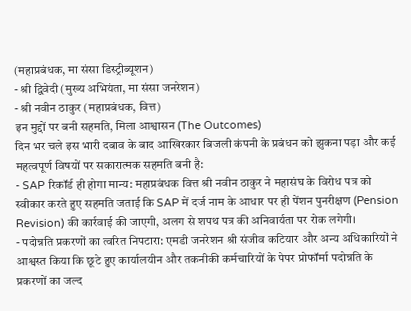(महाप्रबंधक, मा संसा डिस्ट्रीब्यूशन)
- श्री द्विवेदी (मुख्य अभियंता, मा संसा जनरेशन)
- श्री नवीन ठाकुर (महाप्रबंधक, वित्त)
इन मुद्दों पर बनी सहमति, मिला आश्वासन (The Outcomes)
दिन भर चले इस भारी दबाव के बाद आखिरकार बिजली कंपनी के प्रबंधन को झुकना पड़ा और कई महत्वपूर्ण विषयों पर सकारात्मक सहमति बनी है:
- SAP रिकॉर्ड ही होगा मान्य: महाप्रबंधक वित्त श्री नवीन ठाकुर ने महासंघ के विरोध पत्र को स्वीकार करते हुए सहमति जताई कि SAP में दर्ज नाम के आधार पर ही पेंशन पुनरीक्षण (Pension Revision) की कार्रवाई की जाएगी, अलग से शपथ पत्र की अनिवार्यता पर रोक लगेगी।
- पदोन्नति प्रकरणों का त्वरित निपटारा: एमडी जनरेशन श्री संजीव कटियार और अन्य अधिकारियों ने आश्वस्त किया कि छूटे हुए कार्यालयीन और तकनीकी कर्मचारियों के पेपर प्रोफॉर्मा पदोन्नति के प्रकरणों का जल्द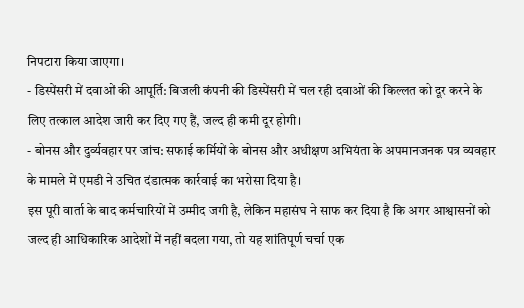निपटारा किया जाएगा।
- डिस्पेंसरी में दवाओं की आपूर्ति: बिजली कंपनी की डिस्पेंसरी में चल रही दवाओं की किल्लत को दूर करने के लिए तत्काल आदेश जारी कर दिए गए हैं, जल्द ही कमी दूर होगी।
- बोनस और दुर्व्यवहार पर जांच: सफाई कर्मियों के बोनस और अधीक्षण अभियंता के अपमानजनक पत्र व्यवहार के मामले में एमडी ने उचित दंडात्मक कार्रवाई का भरोसा दिया है।
इस पूरी वार्ता के बाद कर्मचारियों में उम्मीद जगी है, लेकिन महासंघ ने साफ कर दिया है कि अगर आश्वासनों को जल्द ही आधिकारिक आदेशों में नहीं बदला गया, तो यह शांतिपूर्ण चर्चा एक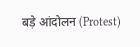बड़े आंदोलन (Protest)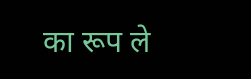का रूप ले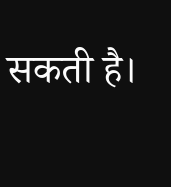सकती है।